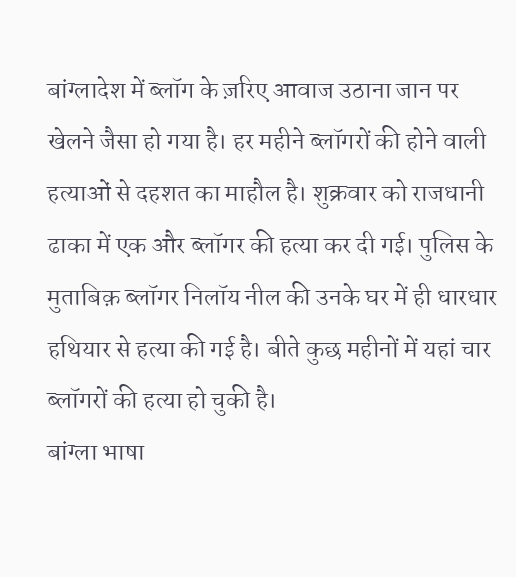बांग्लादेश में ब्लॉग के ज़रिए आवाज उठाना जान पर खेलने जैसा हो गया है। हर महीने ब्लॉगरों की होने वाली हत्याओं से दहशत का माहौल है। शुक्रवार को राजधानी ढाका में एक और ब्लॉगर की हत्या कर दी गई। पुलिस के मुताबिक़ ब्लॉगर निलॉय नील की उनके घर में ही धारधार हथियार से हत्या की गई है। बीते कुछ महीनों में यहां चार ब्लॉगरों की हत्या हो चुकी है।
बांग्ला भाषा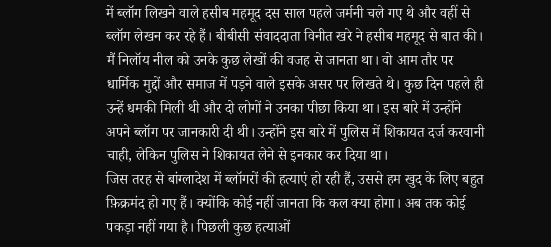में ब्लॉग लिखने वाले हसीब महमूद दस साल पहले जर्मनी चले गए थे और वहीं से ब्लॉग लेखन कर रहे हैं। बीबीसी संवाददाता विनीत खरे ने हसीब महमूद से बात की।
मैं निलॉय नील को उनके कुछ लेखों की वजह से जानता था। वो आम तौर पर धार्मिक मुद्दों और समाज में पड़ने वाले इसके असर पर लिखते थे। कुछ दिन पहले ही उन्हें धमकी मिली थी और दो लोगों ने उनका पीछा किया था। इस बारे में उन्होंने अपने ब्लॉग पर जानकारी दी थी। उन्होंने इस बारे में पुलिस में शिकायत दर्ज करवानी चाही, लेकिन पुलिस ने शिकायत लेने से इनकार कर दिया था।
जिस तरह से बांग्लादेश में ब्लॉगरों की हत्याएं हो रही हैं, उससे हम खुद के लिए बहुत फ़िक्रमंद हो गए हैं। क्योंकि कोई नहीं जानता कि कल क्या होगा। अब तक कोई पकड़ा नहीं गया है। पिछली कुछ हत्याओं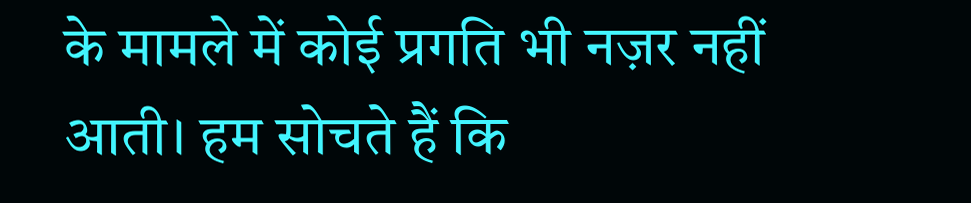के मामले में कोई प्रगति भी नज़र नहीं आती। हम सोचते हैं कि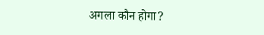अगला कौन होगा?